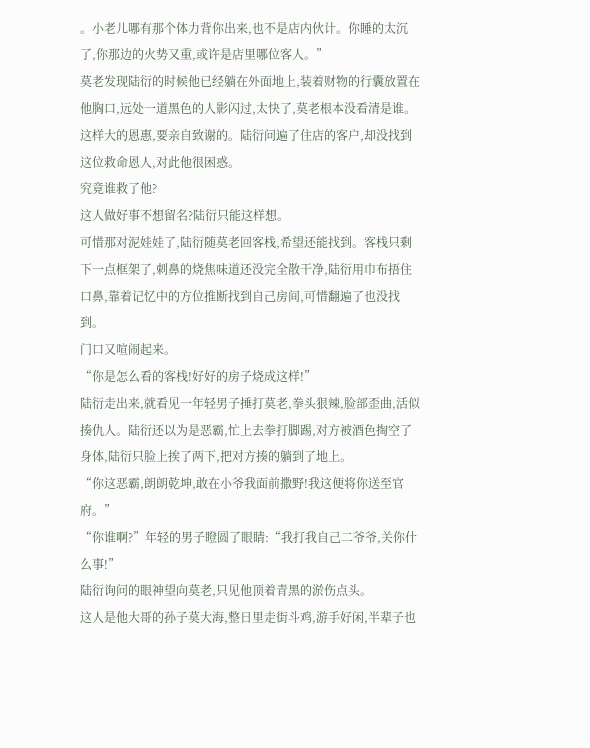。小老儿哪有那个体力背你出来,也不是店内伙计。你睡的太沉了,你那边的火势又重,或许是店里哪位客人。”
莫老发现陆衍的时候他已经躺在外面地上,装着财物的行囊放置在他胸口,远处一道黑色的人影闪过,太快了,莫老根本没看清是谁。
这样大的恩惠,要亲自致谢的。陆衍问遍了住店的客户,却没找到这位救命恩人,对此他很困惑。
究竟谁救了他?
这人做好事不想留名?陆衍只能这样想。
可惜那对泥娃娃了,陆衍随莫老回客栈,希望还能找到。客栈只剩下一点框架了,刺鼻的烧焦味道还没完全散干净,陆衍用巾布捂住口鼻,靠着记忆中的方位推断找到自己房间,可惜翻遍了也没找到。
门口又喧闹起来。
“你是怎么看的客栈!好好的房子烧成这样!”
陆衍走出来,就看见一年轻男子捶打莫老,拳头狠辣,脸部歪曲,活似揍仇人。陆衍还以为是恶霸,忙上去拳打脚踢,对方被酒色掏空了身体,陆衍只脸上挨了两下,把对方揍的躺到了地上。
“你这恶霸,朗朗乾坤,敢在小爷我面前撒野!我这便将你送至官府。”
“你谁啊?”年轻的男子瞪圆了眼睛:“我打我自己二爷爷,关你什么事!”
陆衍询问的眼神望向莫老,只见他顶着青黑的淤伤点头。
这人是他大哥的孙子莫大海,整日里走街斗鸡,游手好闲,半辈子也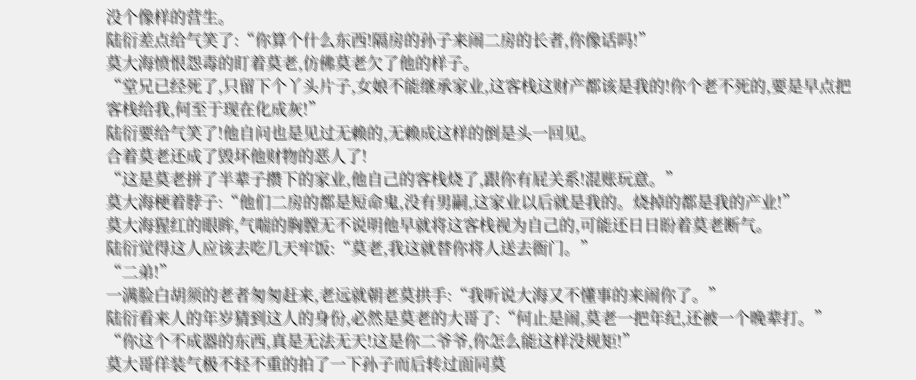没个像样的营生。
陆衍差点给气笑了:“你算个什么东西!隔房的孙子来闹二房的长者,你像话吗!”
莫大海愤恨怨毒的盯着莫老,仿佛莫老欠了他的样子。
“堂兄已经死了,只留下个丫头片子,女娘不能继承家业,这客栈这财产都该是我的!你个老不死的,要是早点把客栈给我,何至于现在化成灰!”
陆衍要给气笑了!他自问也是见过无赖的,无赖成这样的倒是头一回见。
合着莫老还成了毁坏他财物的恶人了!
“这是莫老拼了半辈子攒下的家业,他自己的客栈烧了,跟你有屁关系!混账玩意。”
莫大海梗着脖子:“他们二房的都是短命鬼,没有男嗣,这家业以后就是我的。烧掉的都是我的产业!”
莫大海猩红的眼眸,气喘的胸膛无不说明他早就将这客栈视为自己的,可能还日日盼着莫老断气。
陆衍觉得这人应该去吃几天牢饭:“莫老,我这就替你将人送去衙门。”
“二弟!”
一满脸白胡须的老者匆匆赶来,老远就朝老莫拱手:“我听说大海又不懂事的来闹你了。”
陆衍看来人的年岁猜到这人的身份,必然是莫老的大哥了:“何止是闹,莫老一把年纪,还被一个晚辈打。”
“你这个不成器的东西,真是无法无天!这是你二爷爷,你怎么能这样没规矩!”
莫大哥佯装气极不轻不重的拍了一下孙子而后转过面同莫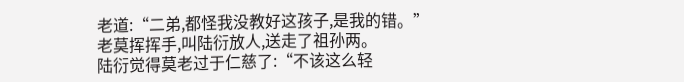老道:“二弟,都怪我没教好这孩子,是我的错。”
老莫挥挥手,叫陆衍放人,送走了祖孙两。
陆衍觉得莫老过于仁慈了:“不该这么轻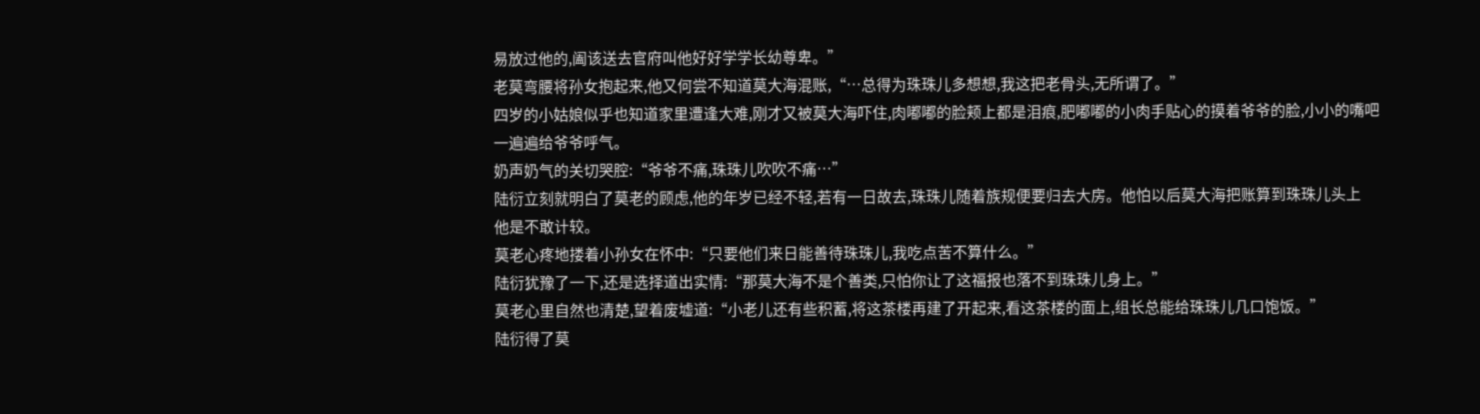易放过他的,阖该送去官府叫他好好学学长幼尊卑。”
老莫弯腰将孙女抱起来,他又何尝不知道莫大海混账,“…总得为珠珠儿多想想,我这把老骨头,无所谓了。”
四岁的小姑娘似乎也知道家里遭逢大难,刚才又被莫大海吓住,肉嘟嘟的脸颊上都是泪痕,肥嘟嘟的小肉手贴心的摸着爷爷的脸,小小的嘴吧一遍遍给爷爷呼气。
奶声奶气的关切哭腔:“爷爷不痛,珠珠儿吹吹不痛…”
陆衍立刻就明白了莫老的顾虑,他的年岁已经不轻,若有一日故去,珠珠儿随着族规便要归去大房。他怕以后莫大海把账算到珠珠儿头上
他是不敢计较。
莫老心疼地搂着小孙女在怀中:“只要他们来日能善待珠珠儿,我吃点苦不算什么。”
陆衍犹豫了一下,还是选择道出实情:“那莫大海不是个善类,只怕你让了这福报也落不到珠珠儿身上。”
莫老心里自然也清楚,望着废墟道:“小老儿还有些积蓄,将这茶楼再建了开起来,看这茶楼的面上,组长总能给珠珠儿几口饱饭。”
陆衍得了莫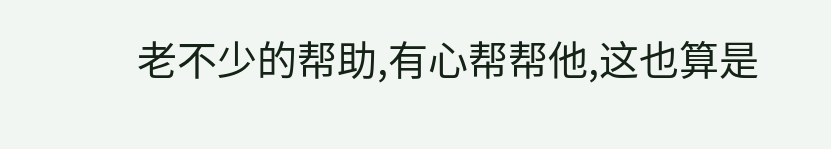老不少的帮助,有心帮帮他,这也算是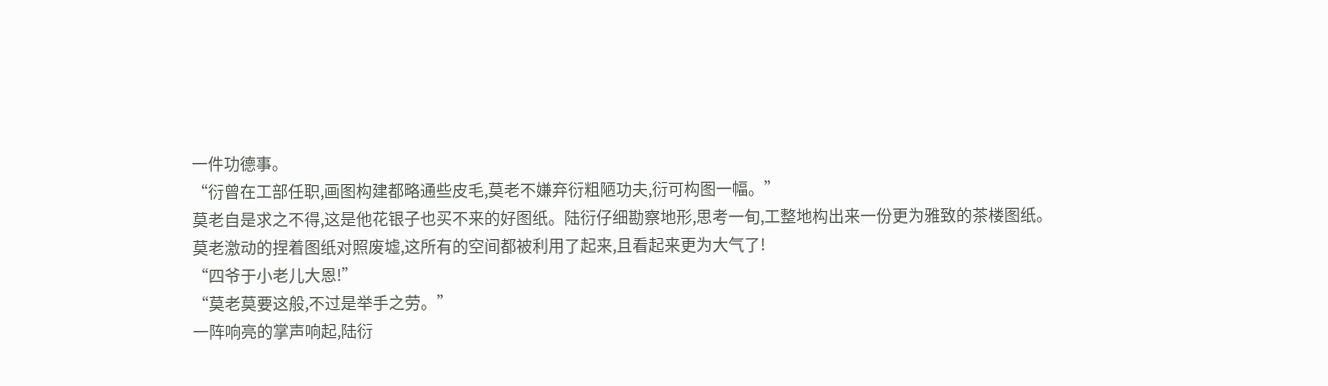一件功德事。
“衍曾在工部任职,画图构建都略通些皮毛,莫老不嫌弃衍粗陋功夫,衍可构图一幅。”
莫老自是求之不得,这是他花银子也买不来的好图纸。陆衍仔细勘察地形,思考一旬,工整地构出来一份更为雅致的茶楼图纸。
莫老激动的捏着图纸对照废墟,这所有的空间都被利用了起来,且看起来更为大气了!
“四爷于小老儿大恩!”
“莫老莫要这般,不过是举手之劳。”
一阵响亮的掌声响起,陆衍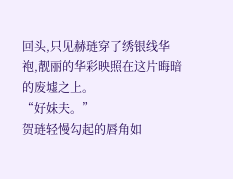回头,只见赫琏穿了绣银线华袍,靓丽的华彩映照在这片晦暗的废墟之上。
“好妹夫。”
贺琏轻慢勾起的唇角如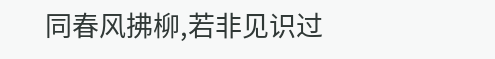同春风拂柳,若非见识过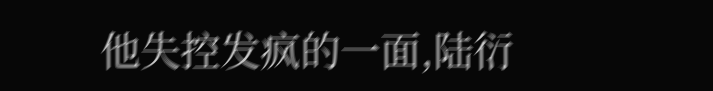他失控发疯的一面,陆衍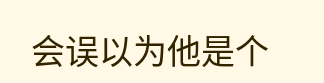会误以为他是个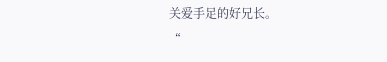关爱手足的好兄长。
“